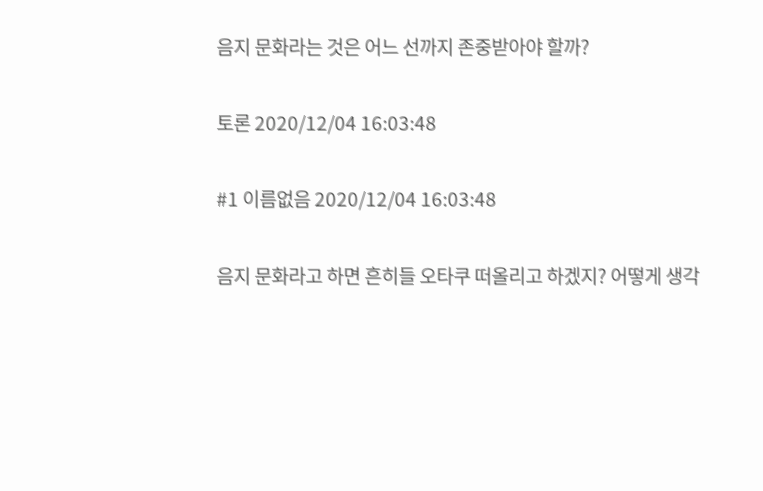음지 문화라는 것은 어느 선까지 존중받아야 할까?

토론 2020/12/04 16:03:48

#1 이름없음 2020/12/04 16:03:48

음지 문화라고 하면 흔히들 오타쿠 떠올리고 하겠지? 어떻게 생각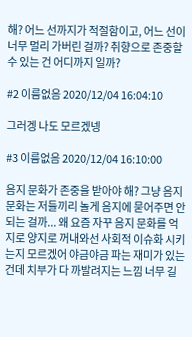해? 어느 선까지가 적절함이고, 어느 선이 너무 멀리 가버린 걸까? 취향으로 존중할 수 있는 건 어디까지 일까?

#2 이름없음 2020/12/04 16:04:10

그러겡 나도 모르겠넹

#3 이름없음 2020/12/04 16:10:00

음지 문화가 존중을 받아야 해? 그냥 음지 문화는 저들끼리 놀게 음지에 묻어주면 안되는 걸까... 왜 요즘 자꾸 음지 문화를 억지로 양지로 꺼내와선 사회적 이슈화 시키는지 모르겠어 야금야금 파는 재미가 있는건데 치부가 다 까발려지는 느낌 너무 길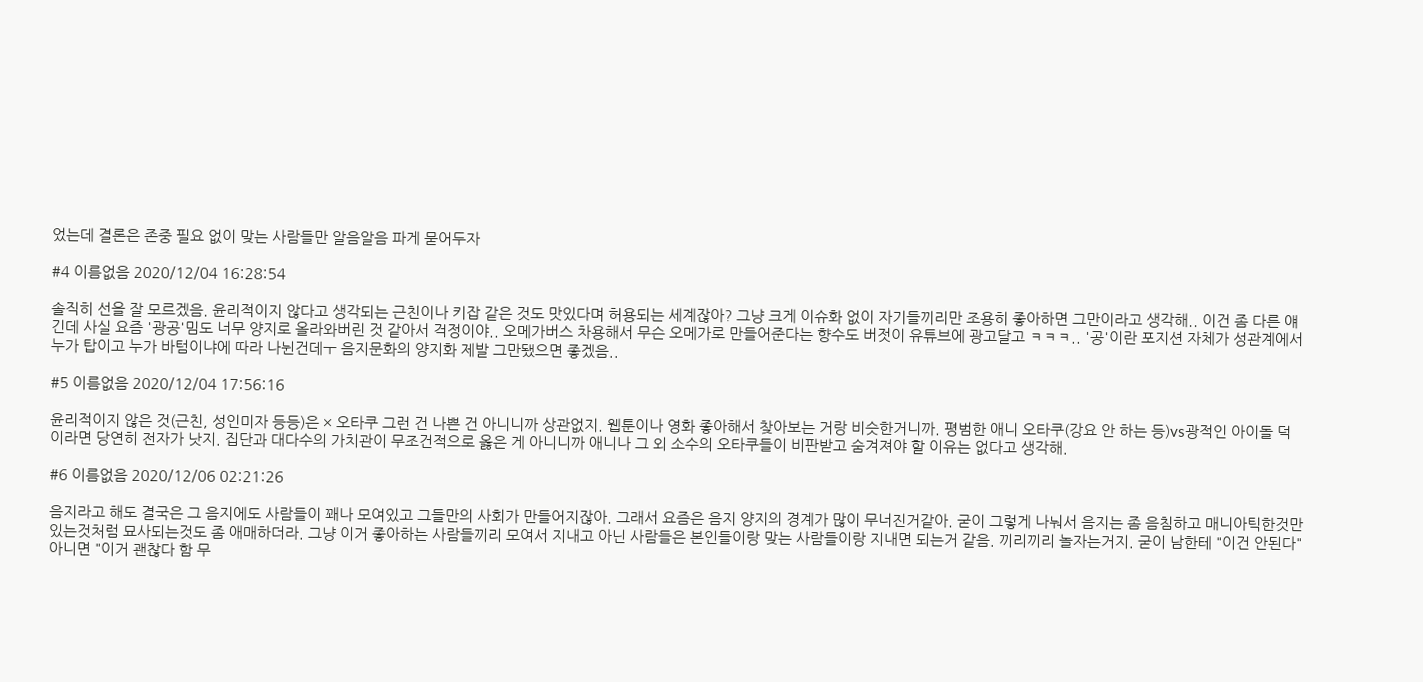었는데 결론은 존중 필요 없이 맞는 사람들만 알음알음 파게 묻어두자

#4 이름없음 2020/12/04 16:28:54

솔직히 선을 잘 모르겠음. 윤리적이지 않다고 생각되는 근친이나 키잡 같은 것도 맛있다며 허용되는 세계잖아? 그냥 크게 이슈화 없이 자기들끼리만 조용히 좋아하면 그만이라고 생각해.. 이건 좀 다른 얘긴데 사실 요즘 '광공'밈도 너무 양지로 올라와버린 것 같아서 걱정이야.. 오메가버스 차용해서 무슨 오메가로 만들어준다는 향수도 버젓이 유튜브에 광고달고 ㅋㅋㅋ.. '공'이란 포지션 자체가 성관계에서 누가 탑이고 누가 바텀이냐에 따라 나뉜건데ㅜ 음지문화의 양지화 제발 그만됐으면 좋겠음..

#5 이름없음 2020/12/04 17:56:16

윤리적이지 않은 것(근친, 성인미자 등등)은 × 오타쿠 그런 건 나쁜 건 아니니까 상관없지. 웹툰이나 영화 좋아해서 찾아보는 거랑 비슷한거니까. 평범한 애니 오타쿠(강요 안 하는 등)vs광적인 아이돌 덕 이라면 당연히 전자가 낫지. 집단과 대다수의 가치관이 무조건적으로 옳은 게 아니니까 애니나 그 외 소수의 오타쿠들이 비판받고 숨겨져야 할 이유는 없다고 생각해.

#6 이름없음 2020/12/06 02:21:26

음지라고 해도 결국은 그 음지에도 사람들이 꽤나 모여있고 그들만의 사회가 만들어지잖아. 그래서 요즘은 음지 양지의 경계가 많이 무너진거같아. 굳이 그렇게 나눠서 음지는 좀 음침하고 매니아틱한것만 있는것처럼 묘사되는것도 좀 애매하더라. 그냥 이거 좋아하는 사람들끼리 모여서 지내고 아닌 사람들은 본인들이랑 맞는 사람들이랑 지내면 되는거 같음. 끼리끼리 놀자는거지. 굳이 남한테 "이건 안된다" 아니면 "이거 괜찮다 함 무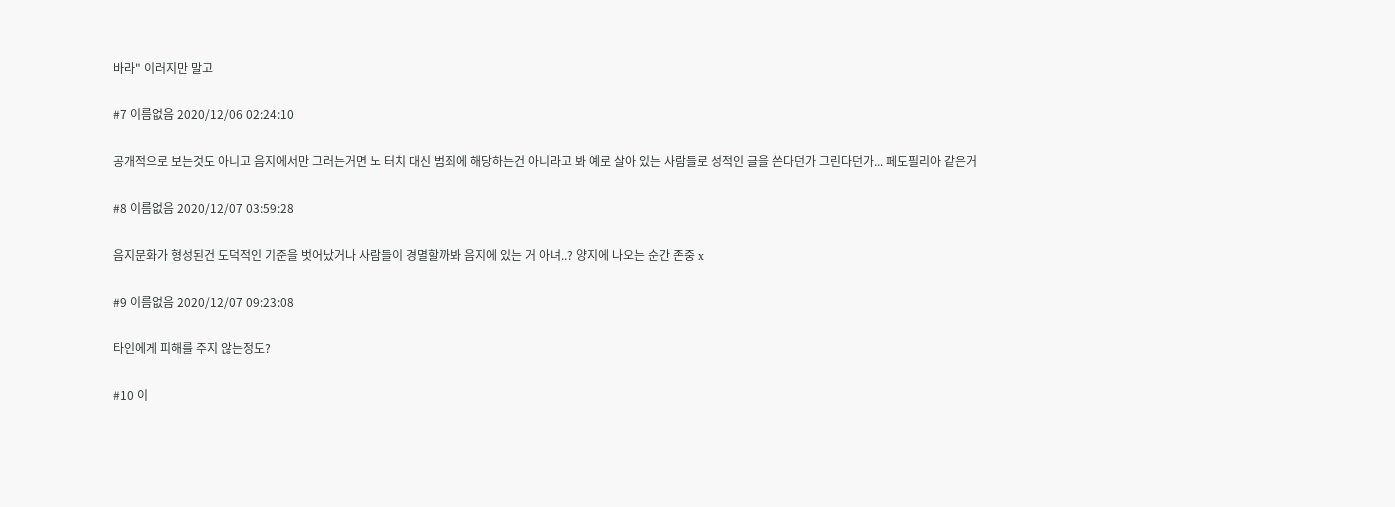바라" 이러지만 말고

#7 이름없음 2020/12/06 02:24:10

공개적으로 보는것도 아니고 음지에서만 그러는거면 노 터치 대신 범죄에 해당하는건 아니라고 봐 예로 살아 있는 사람들로 성적인 글을 쓴다던가 그린다던가... 페도필리아 같은거

#8 이름없음 2020/12/07 03:59:28

음지문화가 형성된건 도덕적인 기준을 벗어났거나 사람들이 경멸할까봐 음지에 있는 거 아녀..? 양지에 나오는 순간 존중 x

#9 이름없음 2020/12/07 09:23:08

타인에게 피해를 주지 않는정도?

#10 이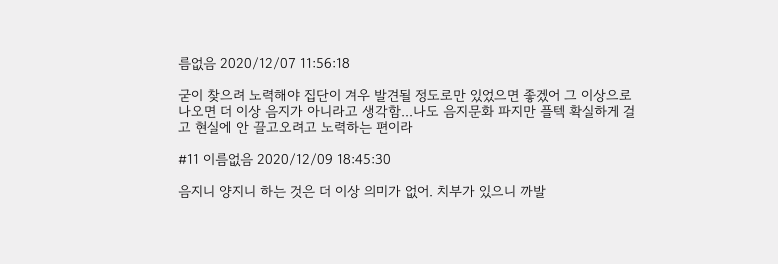름없음 2020/12/07 11:56:18

굳이 찾으려 노력해야 집단이 겨우 발견될 정도로만 있었으면 좋겠어 그 이상으로 나오면 더 이상 음지가 아니라고 생각함...나도 음지문화 파지만 플텍 확실하게 걸고 현실에 안 끌고오려고 노력하는 편이라

#11 이름없음 2020/12/09 18:45:30

음지니 양지니 하는 것은 더 이상 의미가 없어. 치부가 있으니 까발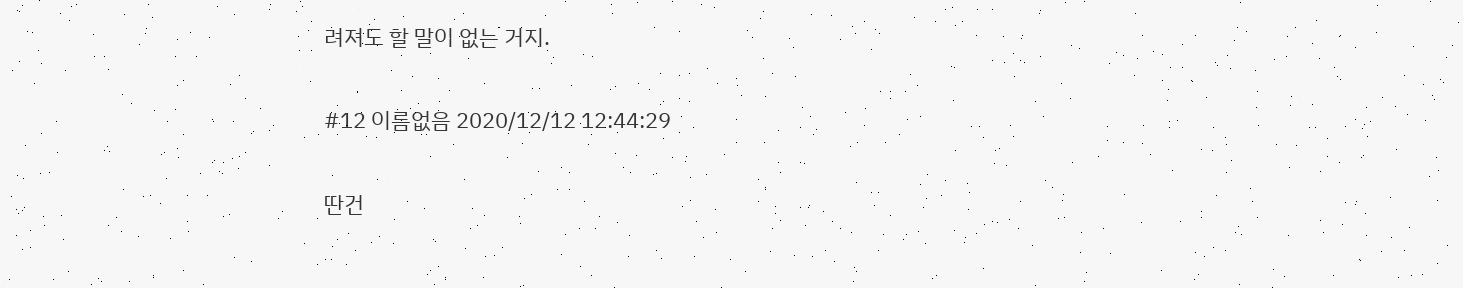려져도 할 말이 없는 거지.

#12 이름없음 2020/12/12 12:44:29

딴건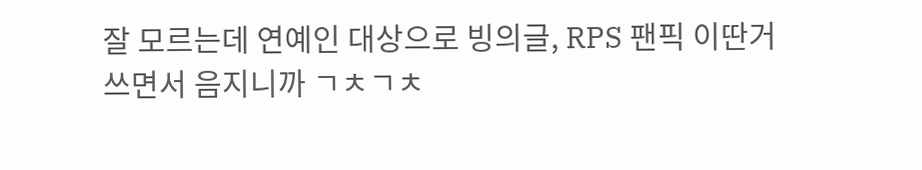잘 모르는데 연예인 대상으로 빙의글, RPS 팬픽 이딴거 쓰면서 음지니까 ㄱㅊㄱㅊ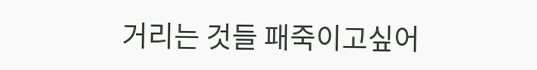거리는 것들 패죽이고싶어